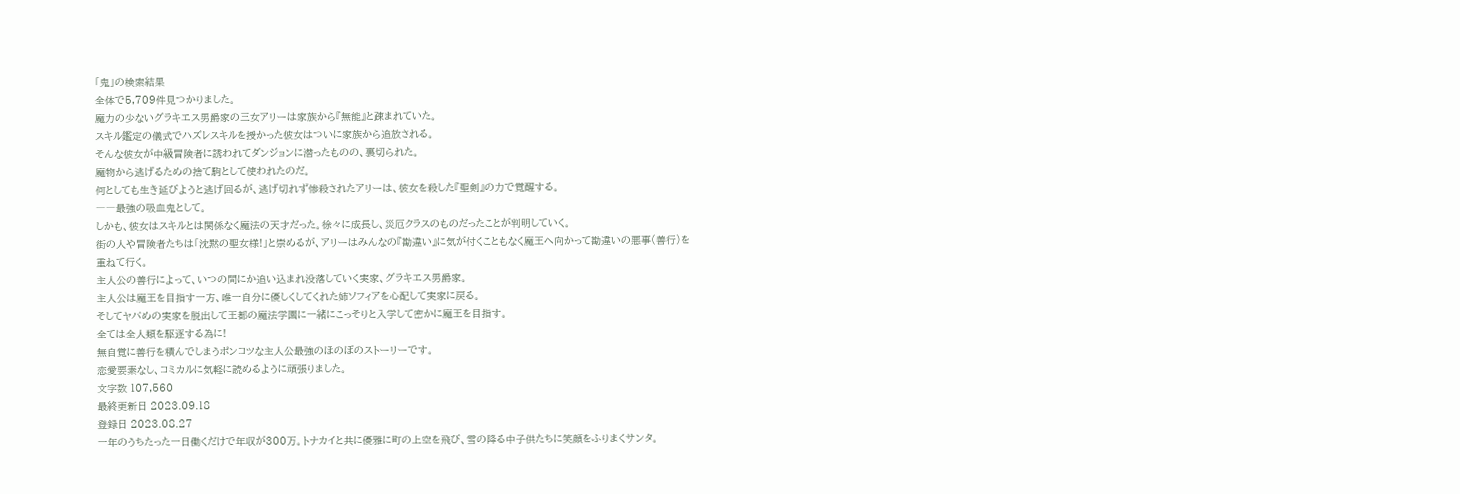「鬼」の検索結果
全体で5,709件見つかりました。
魔力の少ないグラキエス男爵家の三女アリーは家族から『無能』と疎まれていた。
スキル鑑定の儀式でハズレスキルを授かった彼女はついに家族から追放される。
そんな彼女が中級冒険者に誘われてダンジョンに潜ったものの、裏切られた。
魔物から逃げるための捨て駒として使われたのだ。
何としても生き延びようと逃げ回るが、逃げ切れず惨殺されたアリーは、彼女を殺した『聖剣』の力で覚醒する。
――最強の吸血鬼として。
しかも、彼女はスキルとは関係なく魔法の天才だった。徐々に成長し、災厄クラスのものだったことが判明していく。
街の人や冒険者たちは「沈黙の聖女様!」と崇めるが、アリーはみんなの『勘違い』に気が付くこともなく魔王へ向かって勘違いの悪事(善行)を重ねて行く。
主人公の善行によって、いつの間にか追い込まれ没落していく実家、グラキエス男爵家。
主人公は魔王を目指す一方、唯一自分に優しくしてくれた姉ソフィアを心配して実家に戻る。
そしてヤバめの実家を脱出して王都の魔法学園に一緒にこっそりと入学して密かに魔王を目指す。
全ては全人類を駆逐する為に!
無自覚に善行を積んでしまうポンコツな主人公最強のほのぼのストーリーです。
恋愛要素なし、コミカルに気軽に読めるように頑張りました。
文字数 107,560
最終更新日 2023.09.18
登録日 2023.08.27
一年のうちたった一日働くだけで年収が300万。トナカイと共に優雅に町の上空を飛び、雪の降る中子供たちに笑顔をふりまくサンタ。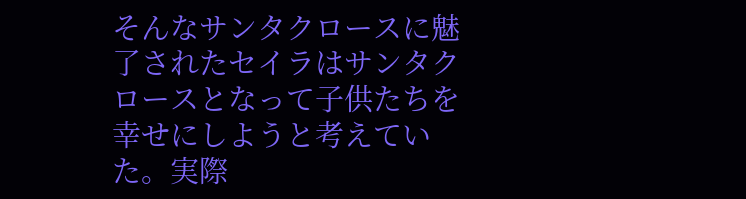そんなサンタクロースに魅了されたセイラはサンタクロースとなって子供たちを幸せにしようと考えていた。実際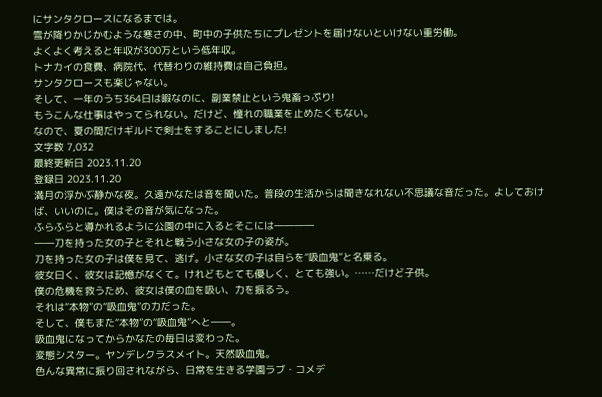にサンタクロースになるまでは。
雪が降りかじかむような寒さの中、町中の子供たちにプレゼントを届けないといけない重労働。
よくよく考えると年収が300万という低年収。
トナカイの食費、病院代、代替わりの維持費は自己負担。
サンタクロースも楽じゃない。
そして、一年のうち364日は暇なのに、副業禁止という鬼畜っぷり!
もうこんな仕事はやってられない。だけど、憧れの職業を止めたくもない。
なので、夏の間だけギルドで剣士をすることにしました!
文字数 7,032
最終更新日 2023.11.20
登録日 2023.11.20
満月の浮かぶ静かな夜。久遠かなたは音を聞いた。普段の生活からは聞きなれない不思議な音だった。よしておけば、いいのに。僕はその音が気になった。
ふらふらと導かれるように公園の中に入るとそこには――――
――刀を持った女の子とそれと戦う小さな女の子の姿が。
刀を持った女の子は僕を見て、逃げ。小さな女の子は自らを“吸血鬼”と名乗る。
彼女曰く、彼女は記憶がなくて。けれどもとても優しく、とても強い。……だけど子供。
僕の危機を救うため、彼女は僕の血を吸い、力を振るう。
それは“本物”の“吸血鬼”の力だった。
そして、僕もまた“本物”の“吸血鬼”へと――。
吸血鬼になってからかなたの毎日は変わった。
変態シスター。ヤンデレクラスメイト。天然吸血鬼。
色んな異常に振り回されながら、日常を生きる学園ラブ・コメデ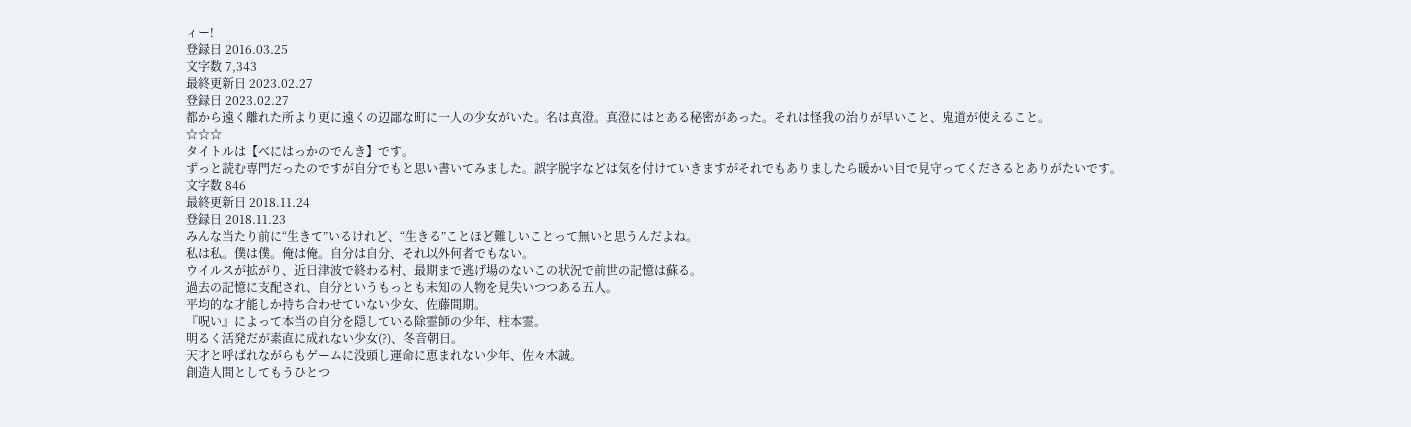ィー!
登録日 2016.03.25
文字数 7,343
最終更新日 2023.02.27
登録日 2023.02.27
都から遠く離れた所より更に遠くの辺鄙な町に一人の少女がいた。名は真澄。真澄にはとある秘密があった。それは怪我の治りが早いこと、鬼道が使えること。
☆☆☆
タイトルは【べにはっかのでんき】です。
ずっと読む専門だったのですが自分でもと思い書いてみました。誤字脱字などは気を付けていきますがそれでもありましたら暖かい目で見守ってくださるとありがたいです。
文字数 846
最終更新日 2018.11.24
登録日 2018.11.23
みんな当たり前に“生きて”いるけれど、“生きる”ことほど難しいことって無いと思うんだよね。
私は私。僕は僕。俺は俺。自分は自分、それ以外何者でもない。
ウイルスが拡がり、近日津波で終わる村、最期まで逃げ場のないこの状況で前世の記憶は蘇る。
過去の記憶に支配され、自分というもっとも未知の人物を見失いつつある五人。
平均的な才能しか持ち合わせていない少女、佐藤間期。
『呪い』によって本当の自分を隠している除霊師の少年、柱本霊。
明るく活発だが素直に成れない少女(?)、冬音朝日。
天才と呼ばれながらもゲームに没頭し運命に恵まれない少年、佐々木誠。
創造人間としてもうひとつ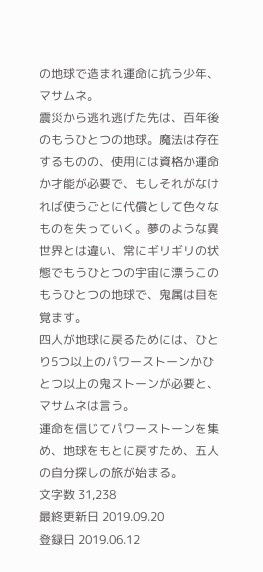の地球で造まれ運命に抗う少年、マサムネ。
震災から逃れ逃げた先は、百年後のもうひとつの地球。魔法は存在するものの、使用には資格か運命か才能が必要で、もしそれがなければ使うごとに代償として色々なものを失っていく。夢のような異世界とは違い、常にギリギリの状態でもうひとつの宇宙に漂うこのもうひとつの地球で、鬼属は目を覚ます。
四人が地球に戻るためには、ひとり5つ以上のパワーストーンかひとつ以上の鬼ストーンが必要と、マサムネは言う。
運命を信じてパワーストーンを集め、地球をもとに戻すため、五人の自分探しの旅が始まる。
文字数 31,238
最終更新日 2019.09.20
登録日 2019.06.12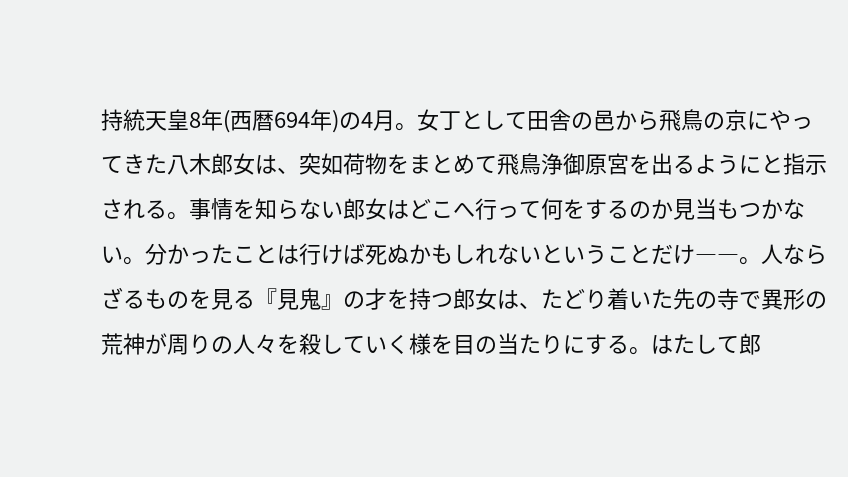持統天皇8年(西暦694年)の4月。女丁として田舎の邑から飛鳥の京にやってきた八木郎女は、突如荷物をまとめて飛鳥浄御原宮を出るようにと指示される。事情を知らない郎女はどこへ行って何をするのか見当もつかない。分かったことは行けば死ぬかもしれないということだけ――。人ならざるものを見る『見鬼』の才を持つ郎女は、たどり着いた先の寺で異形の荒神が周りの人々を殺していく様を目の当たりにする。はたして郎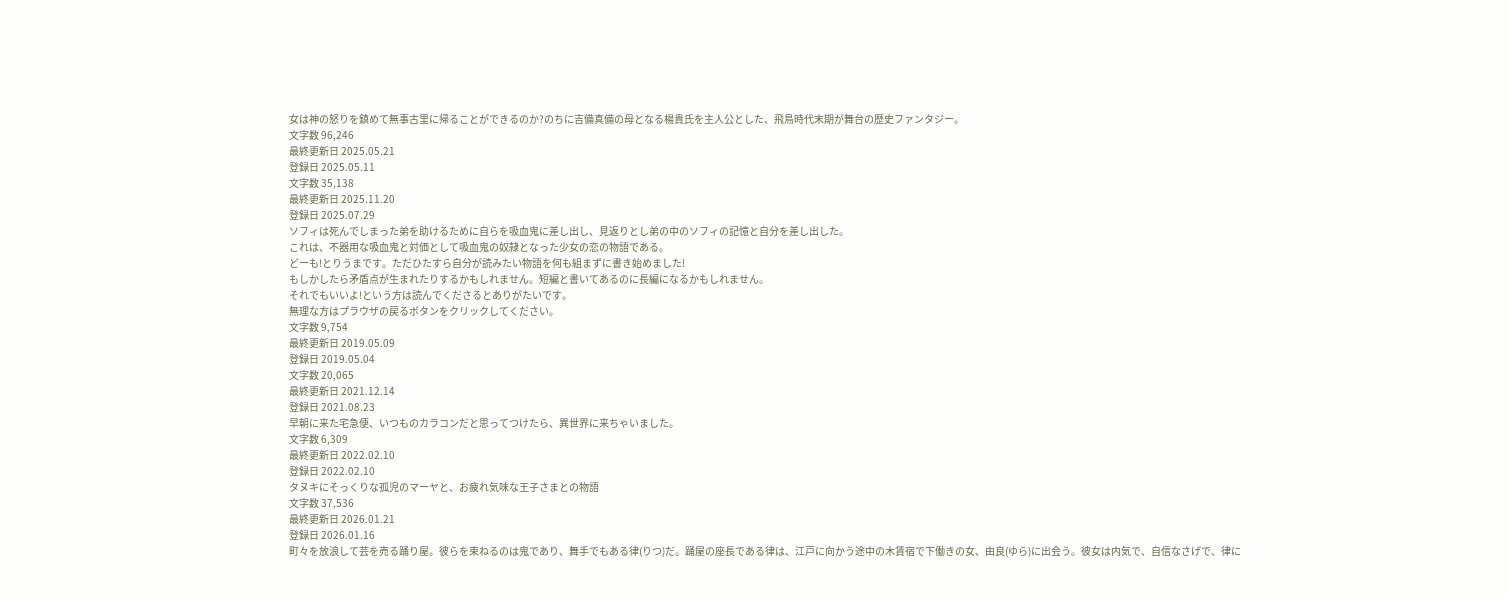女は神の怒りを鎮めて無事古里に帰ることができるのか?のちに吉備真備の母となる楊貴氏を主人公とした、飛鳥時代末期が舞台の歴史ファンタジー。
文字数 96,246
最終更新日 2025.05.21
登録日 2025.05.11
文字数 35,138
最終更新日 2025.11.20
登録日 2025.07.29
ソフィは死んでしまった弟を助けるために自らを吸血鬼に差し出し、見返りとし弟の中のソフィの記憶と自分を差し出した。
これは、不器用な吸血鬼と対価として吸血鬼の奴隷となった少女の恋の物語である。
どーも!とりうまです。ただひたすら自分が読みたい物語を何も組まずに書き始めました!
もしかしたら矛盾点が生まれたりするかもしれません。短編と書いてあるのに長編になるかもしれません。
それでもいいよ!という方は読んでくださるとありがたいです。
無理な方はプラウザの戻るボタンをクリックしてください。
文字数 9,754
最終更新日 2019.05.09
登録日 2019.05.04
文字数 20,065
最終更新日 2021.12.14
登録日 2021.08.23
早朝に来た宅急便、いつものカラコンだと思ってつけたら、異世界に来ちゃいました。
文字数 6,309
最終更新日 2022.02.10
登録日 2022.02.10
タヌキにそっくりな孤児のマーヤと、お疲れ気味な王子さまとの物語
文字数 37,536
最終更新日 2026.01.21
登録日 2026.01.16
町々を放浪して芸を売る踊り屋。彼らを束ねるのは鬼であり、舞手でもある律(りつ)だ。踊屋の座長である律は、江戸に向かう途中の木賃宿で下働きの女、由良(ゆら)に出会う。彼女は内気で、自信なさげで、律に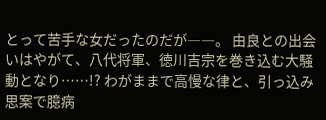とって苦手な女だったのだが――。 由良との出会いはやがて、八代将軍、徳川吉宗を巻き込む大騒動となり……!? わがままで高慢な律と、引っ込み思案で臆病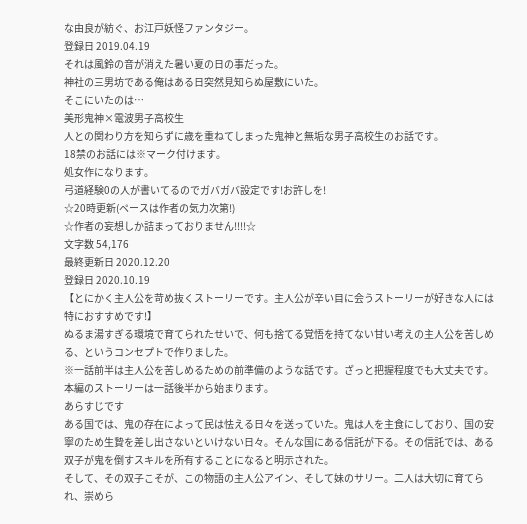な由良が紡ぐ、お江戸妖怪ファンタジー。
登録日 2019.04.19
それは風鈴の音が消えた暑い夏の日の事だった。
神社の三男坊である俺はある日突然見知らぬ屋敷にいた。
そこにいたのは…
美形鬼神×電波男子高校生
人との関わり方を知らずに歳を重ねてしまった鬼神と無垢な男子高校生のお話です。
18禁のお話には※マーク付けます。
処女作になります。
弓道経験0の人が書いてるのでガバガバ設定です!お許しを!
☆20時更新(ペースは作者の気力次第!)
☆作者の妄想しか詰まっておりません!!!!☆
文字数 54,176
最終更新日 2020.12.20
登録日 2020.10.19
【とにかく主人公を苛め抜くストーリーです。主人公が辛い目に会うストーリーが好きな人には特におすすめです!】
ぬるま湯すぎる環境で育てられたせいで、何も捨てる覚悟を持てない甘い考えの主人公を苦しめる、というコンセプトで作りました。
※一話前半は主人公を苦しめるための前準備のような話です。ざっと把握程度でも大丈夫です。本編のストーリーは一話後半から始まります。
あらすじです
ある国では、鬼の存在によって民は怯える日々を送っていた。鬼は人を主食にしており、国の安寧のため生贄を差し出さないといけない日々。そんな国にある信託が下る。その信託では、ある双子が鬼を倒すスキルを所有することになると明示された。
そして、その双子こそが、この物語の主人公アイン、そして妹のサリー。二人は大切に育てられ、崇めら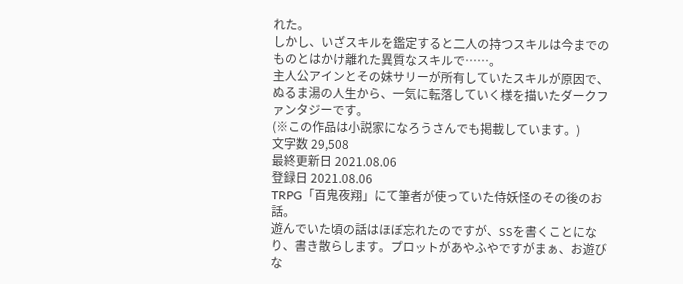れた。
しかし、いざスキルを鑑定すると二人の持つスキルは今までのものとはかけ離れた異質なスキルで……。
主人公アインとその妹サリーが所有していたスキルが原因で、ぬるま湯の人生から、一気に転落していく様を描いたダークファンタジーです。
(※この作品は小説家になろうさんでも掲載しています。)
文字数 29,508
最終更新日 2021.08.06
登録日 2021.08.06
TRPG「百鬼夜翔」にて筆者が使っていた侍妖怪のその後のお話。
遊んでいた頃の話はほぼ忘れたのですが、SSを書くことになり、書き散らします。プロットがあやふやですがまぁ、お遊びな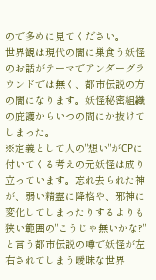ので多めに見てください。
世界観は現代の闇に巣食う妖怪のお話がテーマでアンダーグラウンドでは無く、都市伝説の方の闇になります。妖怪秘密組織の庇護からいつの間にか抜けてしまった。
※定義として人の"想い"がCPに付いてくる考えの元妖怪は成り立っています。忘れ去られた神が、弱い精霊に降格や、邪神に変化してしまったりするよりも狭い範囲の"こうじゃ無いかな?"と言う都市伝説の噂で妖怪が左右されてしまう曖昧な世界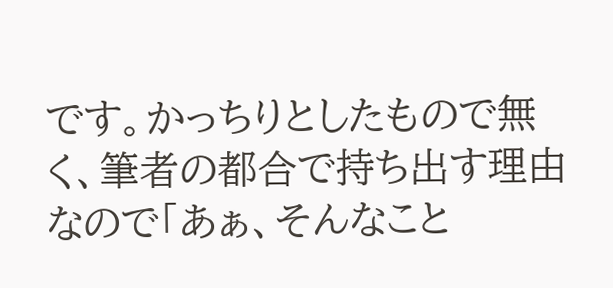です。かっちりとしたもので無く、筆者の都合で持ち出す理由なので「あぁ、そんなこと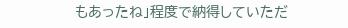もあったね」程度で納得していただ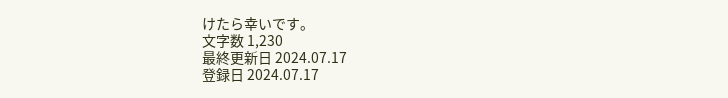けたら幸いです。
文字数 1,230
最終更新日 2024.07.17
登録日 2024.07.17